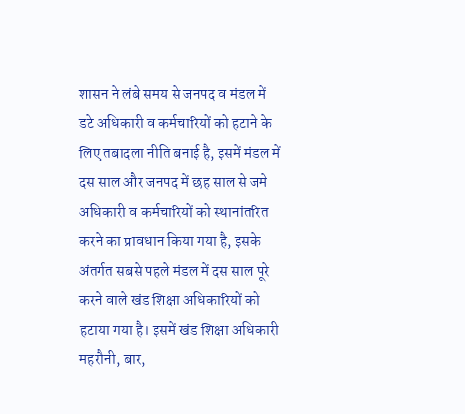शासन ने लंबे समय से जनपद व मंडल में डटे अधिकारी व कर्मचारियों को हटाने के लिए तबादला नीति बनाई है, इसमें मंडल में दस साल और जनपद में छह साल से जमे अधिकारी व कर्मचारियों को स्थानांतरित करने का प्रावधान किया गया है, इसके अंतर्गत सबसे पहले मंडल में दस साल पूरे करने वाले खंड शिक्षा अधिकारियों को हटाया गया है। इसमें खंड शिक्षा अधिकारी महरौनी, बार,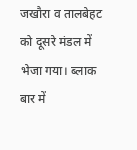जखौरा व तालबेहट को दूसरे मंडल में भेजा गया। ब्लाक बार में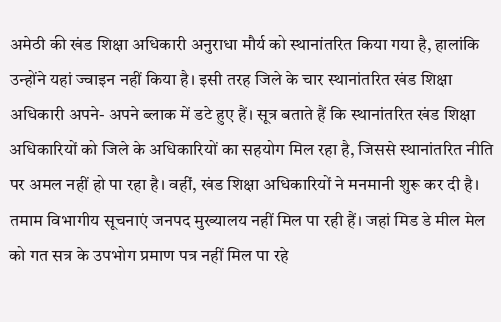अमेठी की खंड शिक्षा अधिकारी अनुराधा मौर्य को स्थानांतरित किया गया है, हालांकि उन्होंने यहां ज्वाइन नहीं किया है। इसी तरह जिले के चार स्थानांतरित खंड शिक्षा अधिकारी अपने- अपने ब्लाक में डटे हुए हैं। सूत्र बताते हैं कि स्थानांतरित खंड शिक्षा अधिकारियों को जिले के अधिकारियों का सहयोग मिल रहा है, जिससे स्थानांतरित नीति पर अमल नहीं हो पा रहा है। वहीं, खंड शिक्षा अधिकारियों ने मनमानी शुरू कर दी है। तमाम विभागीय सूचनाएं जनपद मुख्यालय नहीं मिल पा रही हैं। जहां मिड डे मील मेल को गत सत्र के उपभोग प्रमाण पत्र नहीं मिल पा रहे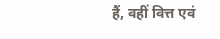हैं, वहीं वित्त एवं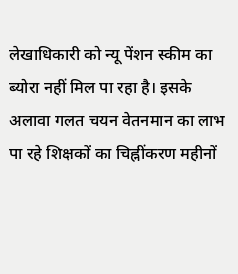लेखाधिकारी को न्यू पेंशन स्कीम का ब्योरा नहीं मिल पा रहा है। इसके अलावा गलत चयन वेतनमान का लाभ पा रहे शिक्षकों का चिह्नींकरण महीनों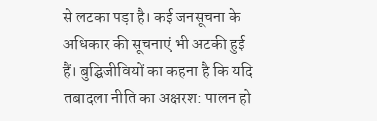से लटका पड़ा है। कई जनसूचना के अधिकार की सूचनाएं भी अटकी हुई हैं। बुद्घिजीवियों का कहना है कि यदि तबादला नीति का अक्षरश: पालन हो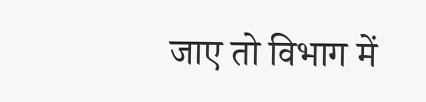जाए तो विभाग में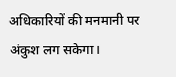अधिकारियों की मनमानी पर अंकुश लग सकेगा।